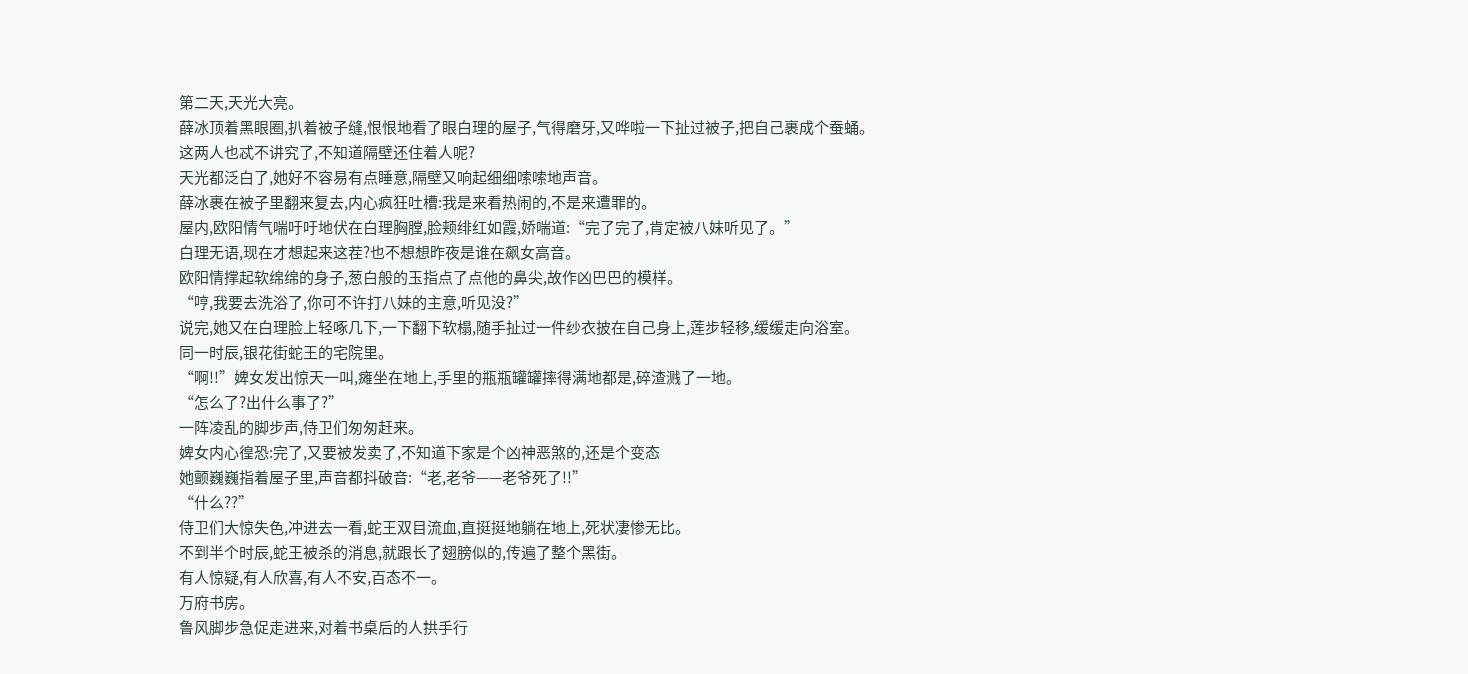第二天,天光大亮。
薛冰顶着黑眼圈,扒着被子缝,恨恨地看了眼白理的屋子,气得磨牙,又哗啦一下扯过被子,把自己裹成个蚕蛹。
这两人也忒不讲究了,不知道隔壁还住着人呢?
天光都泛白了,她好不容易有点睡意,隔壁又响起细细嗦嗦地声音。
薛冰裹在被子里翻来复去,内心疯狂吐槽:我是来看热闹的,不是来遭罪的。
屋内,欧阳情气喘吁吁地伏在白理胸膛,脸颊绯红如霞,娇喘道:“完了完了,肯定被八妹听见了。”
白理无语,现在才想起来这茬?也不想想昨夜是谁在飙女高音。
欧阳情撑起软绵绵的身子,葱白般的玉指点了点他的鼻尖,故作凶巴巴的模样。
“哼,我要去洗浴了,你可不许打八妹的主意,听见没?”
说完,她又在白理脸上轻啄几下,一下翻下软榻,随手扯过一件纱衣披在自己身上,莲步轻移,缓缓走向浴室。
同一时辰,银花街蛇王的宅院里。
“啊!!”婢女发出惊天一叫,瘫坐在地上,手里的瓶瓶罐罐摔得满地都是,碎渣溅了一地。
“怎么了?出什么事了?”
一阵凌乱的脚步声,侍卫们匆匆赶来。
婢女内心徨恐:完了,又要被发卖了,不知道下家是个凶神恶煞的,还是个变态
她颤巍巍指着屋子里,声音都抖破音:“老,老爷——老爷死了!!”
“什么??”
侍卫们大惊失色,冲进去一看,蛇王双目流血,直挺挺地躺在地上,死状凄惨无比。
不到半个时辰,蛇王被杀的消息,就跟长了翅膀似的,传遍了整个黑街。
有人惊疑,有人欣喜,有人不安,百态不一。
万府书房。
鲁风脚步急促走进来,对着书桌后的人拱手行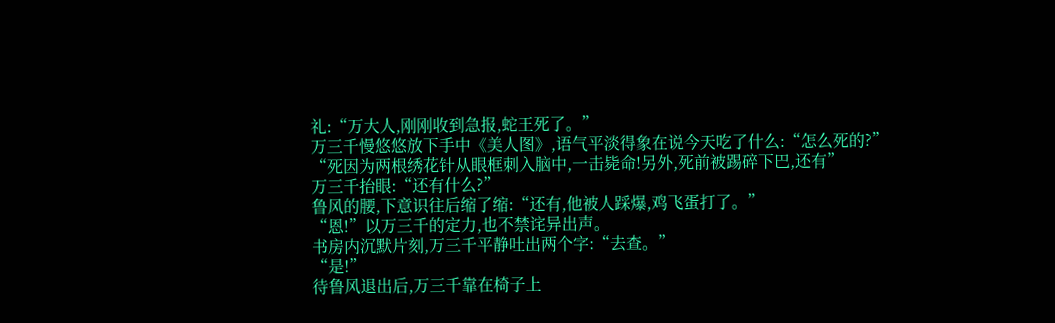礼:“万大人,刚刚收到急报,蛇王死了。”
万三千慢悠悠放下手中《美人图》,语气平淡得象在说今天吃了什么:“怎么死的?”
“死因为两根绣花针从眼框刺入脑中,一击毙命!另外,死前被踢碎下巴,还有”
万三千抬眼:“还有什么?”
鲁风的腰,下意识往后缩了缩:“还有,他被人踩爆,鸡飞蛋打了。”
“恩!”以万三千的定力,也不禁诧异出声。
书房内沉默片刻,万三千平静吐出两个字:“去查。”
“是!”
待鲁风退出后,万三千靠在椅子上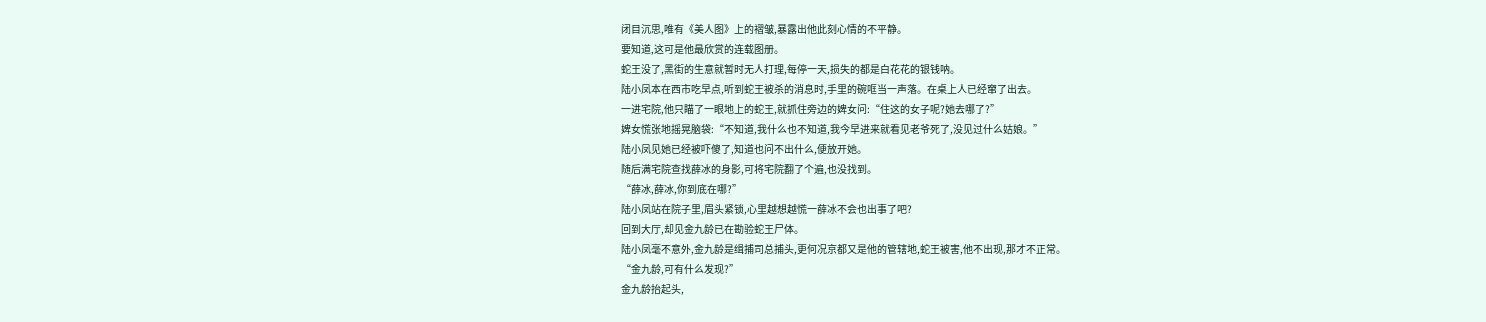闭目沉思,唯有《美人图》上的褶皱,暴露出他此刻心情的不平静。
要知道,这可是他最欣赏的连载图册。
蛇王没了,黑街的生意就暂时无人打理,每停一天,损失的都是白花花的银钱呐。
陆小凤本在西市吃早点,听到蛇王被杀的消息时,手里的碗哐当一声落。在桌上人已经窜了出去。
一进宅院,他只瞄了一眼地上的蛇王,就抓住旁边的婢女问:“住这的女子呢?她去哪了?”
婢女慌张地摇晃脑袋:“不知道,我什么也不知道,我今早进来就看见老爷死了,没见过什么姑娘。”
陆小凤见她已经被吓傻了,知道也问不出什么,便放开她。
随后满宅院查找薛冰的身影,可将宅院翻了个遍,也没找到。
“薛冰,薛冰,你到底在哪?”
陆小凤站在院子里,眉头紧锁,心里越想越慌一薛冰不会也出事了吧?
回到大厅,却见金九龄已在勘验蛇王尸体。
陆小凤毫不意外,金九龄是缉捕司总捕头,更何况京都又是他的管辖地,蛇王被害,他不出现,那才不正常。
“金九龄,可有什么发现?”
金九龄抬起头,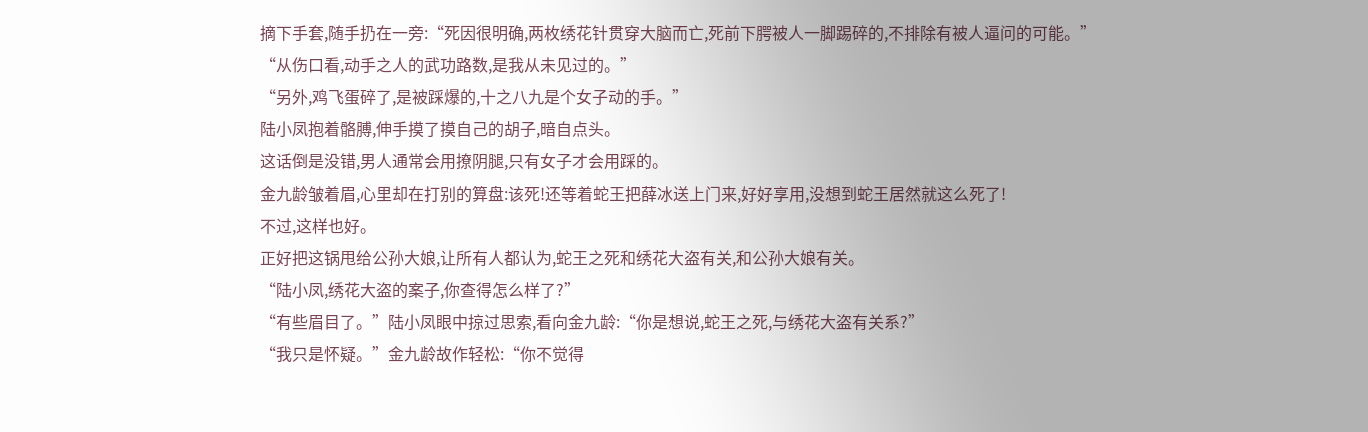摘下手套,随手扔在一旁:“死因很明确,两枚绣花针贯穿大脑而亡,死前下腭被人一脚踢碎的,不排除有被人逼问的可能。”
“从伤口看,动手之人的武功路数,是我从未见过的。”
“另外,鸡飞蛋碎了,是被踩爆的,十之八九是个女子动的手。”
陆小凤抱着骼膊,伸手摸了摸自己的胡子,暗自点头。
这话倒是没错,男人通常会用撩阴腿,只有女子才会用踩的。
金九龄皱着眉,心里却在打别的算盘:该死!还等着蛇王把薛冰送上门来,好好享用,没想到蛇王居然就这么死了!
不过,这样也好。
正好把这锅甩给公孙大娘,让所有人都认为,蛇王之死和绣花大盗有关,和公孙大娘有关。
“陆小凤,绣花大盗的案子,你查得怎么样了?”
“有些眉目了。”陆小凤眼中掠过思索,看向金九龄:“你是想说,蛇王之死,与绣花大盗有关系?”
“我只是怀疑。”金九龄故作轻松:“你不觉得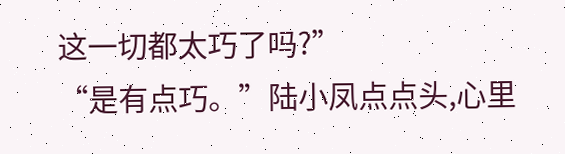这一切都太巧了吗?”
“是有点巧。”陆小凤点点头,心里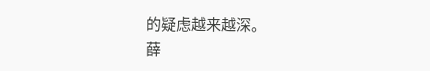的疑虑越来越深。
薛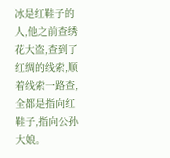冰是红鞋子的人,他之前查绣花大盗,查到了红绸的线索,顺着线索一路查,全都是指向红鞋子,指向公孙大娘。